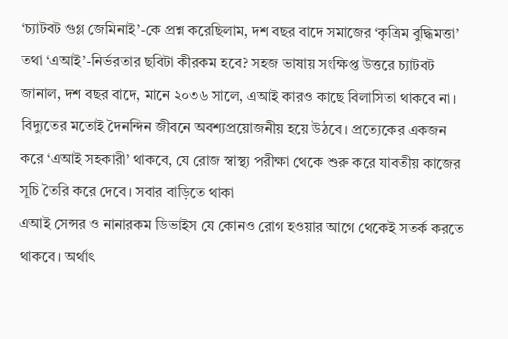‘চ্যাটবট গুগ্ল জেমিনাই’-কে প্রশ্ন করেছিলাম, দশ বছর বাদে সমাজের ‘কৃত্রিম বুদ্ধিমত্তা’ তথা ‘এআই’-নির্ভরতার ছবিটা কীরকম হবে? সহজ ভাষায় সংক্ষিপ্ত উত্তরে চ্যাটবট জানাল, দশ বছর বাদে, মানে ২০৩৬ সালে, এআই কারও কাছে বিলাসিতা থাকবে না। বিদ্যুতের মতোই দৈনন্দিন জীবনে অবশ্যপ্রয়োজনীয় হয়ে উঠবে। প্রত্যেকের একজন করে ‘এআই সহকারী’ থাকবে, যে রোজ স্বাস্থ্য পরীক্ষা থেকে শুরু করে যাবতীয় কাজের সূচি তৈরি করে দেবে। সবার বাড়িতে থাকা
এআই সেন্সর ও নানারকম ডিভাইস যে কোনও রোগ হওয়ার আগে থেকেই সতর্ক করতে থাকবে। অর্থাৎ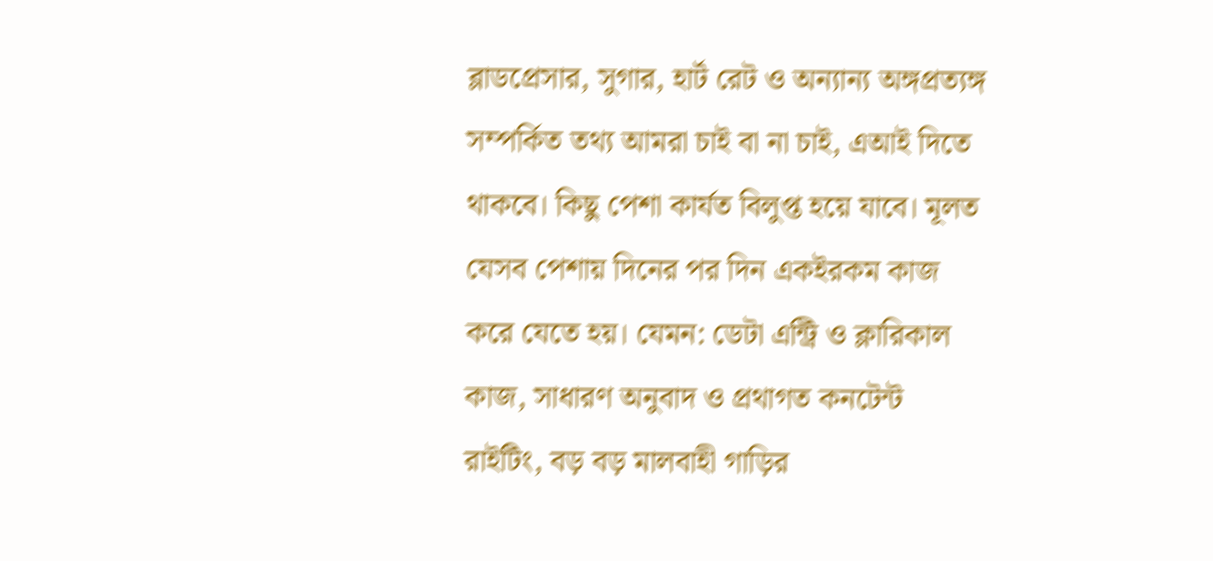ব্লাডপ্রেসার, সুগার, হার্ট রেট ও অন্যান্য অঙ্গপ্রত্যঙ্গ সম্পর্কিত তথ্য আমরা চাই বা না চাই, এআই দিতে থাকবে। কিছু পেশা কার্যত বিলুপ্ত হয়ে যাবে। মূলত যেসব পেশায় দিনের পর দিন একইরকম কাজ করে যেতে হয়। যেমন: ডেটা এন্ট্রি ও ক্লারিকাল কাজ, সাধারণ অনুবাদ ও প্রথাগত কনটেন্ট রাইটিং, বড় বড় মালবাহী গাড়ির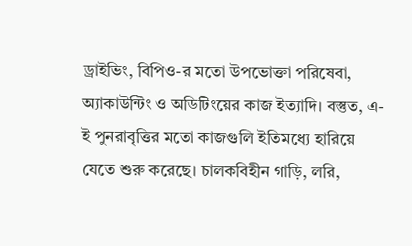ড্রাইভিং, বিপিও-র মতো উপভোক্তা পরিষেবা, অ্যাকাউন্টিং ও অডিটিংয়ের কাজ ইত্যাদি। বস্তুত, এ-ই পুনরাবৃত্তির মতো কাজগুলি ইতিমধ্যে হারিয়ে যেতে শুরু করেছে। চালকবিহীন গাড়ি, লরি,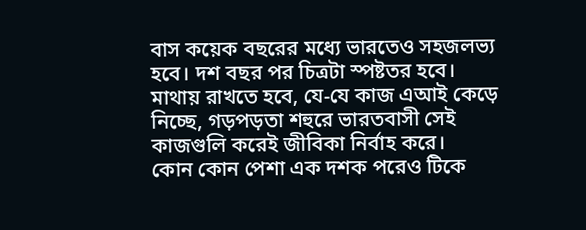বাস কয়েক বছরের মধ্যে ভারতেও সহজলভ্য হবে। দশ বছর পর চিত্রটা স্পষ্টতর হবে। মাথায় রাখতে হবে, যে-যে কাজ এআই কেড়ে নিচ্ছে, গড়পড়তা শহুরে ভারতবাসী সেই কাজগুলি করেই জীবিকা নির্বাহ করে।
কোন কোন পেশা এক দশক পরেও টিকে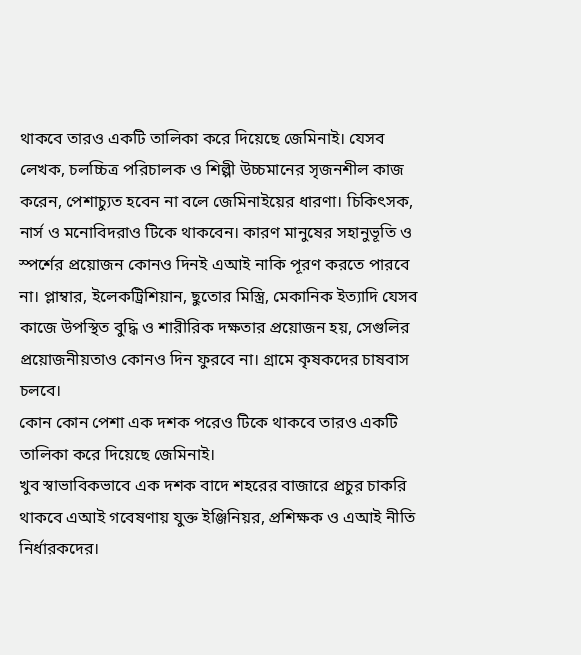থাকবে তারও একটি তালিকা করে দিয়েছে জেমিনাই। যেসব লেখক, চলচ্চিত্র পরিচালক ও শিল্পী উচ্চমানের সৃজনশীল কাজ করেন, পেশাচ্যুত হবেন না বলে জেমিনাইয়ের ধারণা। চিকিৎসক, নার্স ও মনোবিদরাও টিকে থাকবেন। কারণ মানুষের সহানুভূতি ও স্পর্শের প্রয়োজন কোনও দিনই এআই নাকি পূরণ করতে পারবে না। প্লাম্বার, ইলেকট্রিশিয়ান, ছুতোর মিস্ত্রি, মেকানিক ইত্যাদি যেসব কাজে উপস্থিত বুদ্ধি ও শারীরিক দক্ষতার প্রয়োজন হয়, সেগুলির প্রয়োজনীয়তাও কোনও দিন ফুরবে না। গ্রামে কৃষকদের চাষবাস চলবে।
কোন কোন পেশা এক দশক পরেও টিকে থাকবে তারও একটি তালিকা করে দিয়েছে জেমিনাই।
খুব স্বাভাবিকভাবে এক দশক বাদে শহরের বাজারে প্রচুর চাকরি থাকবে এআই গবেষণায় যুক্ত ইঞ্জিনিয়র, প্রশিক্ষক ও এআই নীতি নির্ধারকদের।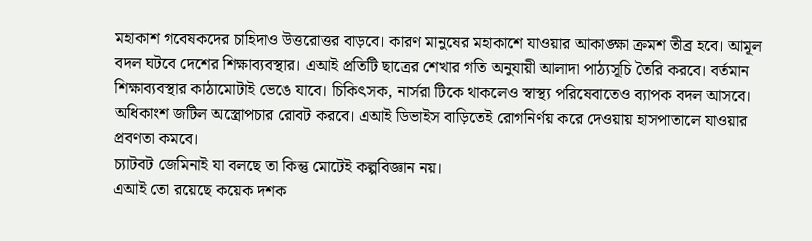মহাকাশ গবেষকদের চাহিদাও উত্তরোত্তর বাড়বে। কারণ মানুষের মহাকাশে যাওয়ার আকাঙ্ক্ষা ক্রমশ তীব্র হবে। আমূল বদল ঘটবে দেশের শিক্ষাব্যবস্থার। এআই প্রতিটি ছাত্রের শেখার গতি অনুযায়ী আলাদা পাঠ্যসূচি তৈরি করবে। বর্তমান শিক্ষাব্যবস্থার কাঠামোটাই ভেঙে যাবে। চিকিৎসক, নার্সরা টিকে থাকলেও স্বাস্থ্য পরিষেবাতেও ব্যাপক বদল আসবে। অধিকাংশ জটিল অস্ত্রোপচার রোবট করবে। এআই ডিভাইস বাড়িতেই রোগনির্ণয় করে দেওয়ায় হাসপাতালে যাওয়ার প্রবণতা কমবে।
চ্যাটবট জেমিনাই যা বলছে তা কিন্তু মোটেই কল্পবিজ্ঞান নয়।
এআই তো রয়েছে কয়েক দশক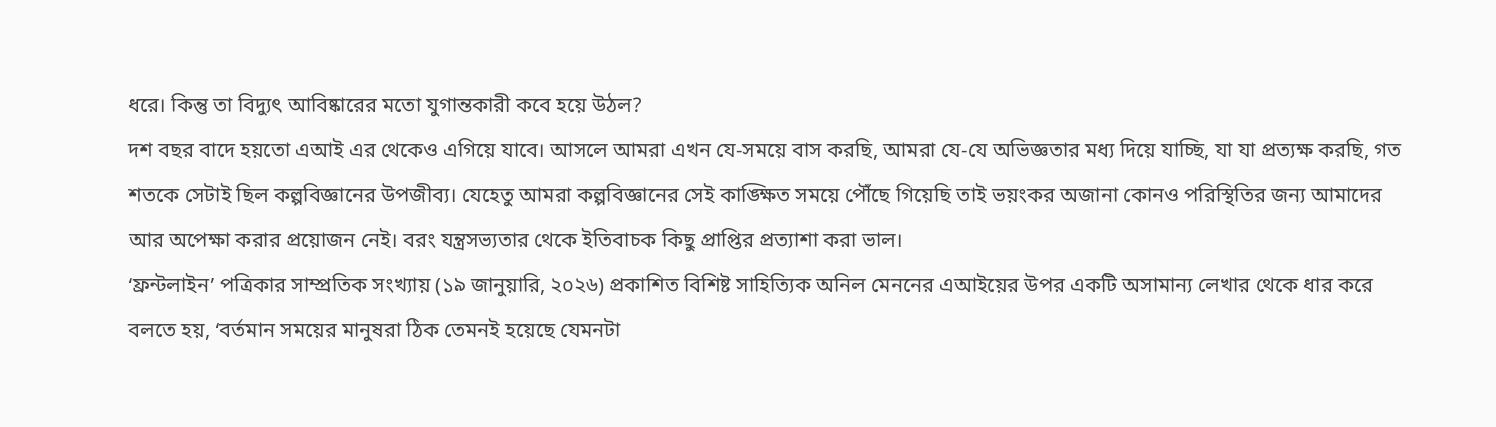ধরে। কিন্তু তা বিদ্যুৎ আবিষ্কারের মতো যুগান্তকারী কবে হয়ে উঠল?
দশ বছর বাদে হয়তো এআই এর থেকেও এগিয়ে যাবে। আসলে আমরা এখন যে-সময়ে বাস করছি, আমরা যে-যে অভিজ্ঞতার মধ্য দিয়ে যাচ্ছি, যা যা প্রত্যক্ষ করছি, গত শতকে সেটাই ছিল কল্পবিজ্ঞানের উপজীব্য। যেহেতু আমরা কল্পবিজ্ঞানের সেই কাঙ্ক্ষিত সময়ে পৌঁছে গিয়েছি তাই ভয়ংকর অজানা কোনও পরিস্থিতির জন্য আমাদের আর অপেক্ষা করার প্রয়োজন নেই। বরং যন্ত্রসভ্যতার থেকে ইতিবাচক কিছু প্রাপ্তির প্রত্যাশা করা ভাল।
‘ফ্রন্টলাইন’ পত্রিকার সাম্প্রতিক সংখ্যায় (১৯ জানুয়ারি, ২০২৬) প্রকাশিত বিশিষ্ট সাহিত্যিক অনিল মেননের এআইয়ের উপর একটি অসামান্য লেখার থেকে ধার করে বলতে হয়, ‘বর্তমান সময়ের মানুষরা ঠিক তেমনই হয়েছে যেমনটা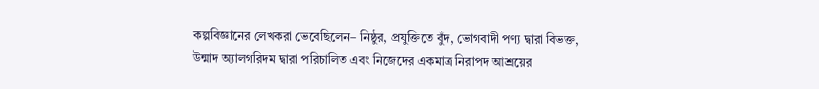কল্পবিজ্ঞানের লেখকরা ভেবেছিলেন– নিষ্ঠুর, প্রযুক্তিতে বুঁদ, ভোগবাদী পণ্য দ্বারা বিভক্ত, উন্মাদ অ্যালগরিদম দ্বারা পরিচালিত এবং নিজেদের একমাত্র নিরাপদ আশ্রয়ের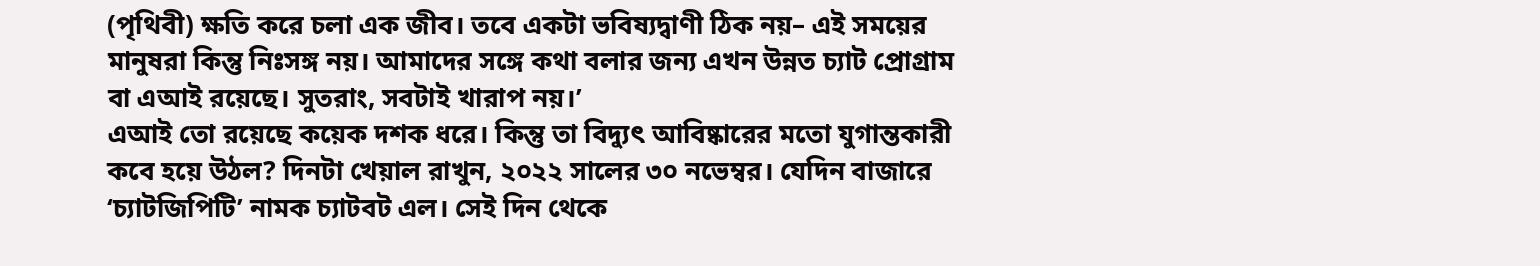(পৃথিবী) ক্ষতি করে চলা এক জীব। তবে একটা ভবিষ্যদ্বাণী ঠিক নয়– এই সময়ের মানুষরা কিন্তু নিঃসঙ্গ নয়। আমাদের সঙ্গে কথা বলার জন্য এখন উন্নত চ্যাট প্রোগ্রাম বা এআই রয়েছে। সুতরাং, সবটাই খারাপ নয়।’
এআই তো রয়েছে কয়েক দশক ধরে। কিন্তু তা বিদ্যুৎ আবিষ্কারের মতো যুগান্তকারী কবে হয়ে উঠল? দিনটা খেয়াল রাখুন, ২০২২ সালের ৩০ নভেম্বর। যেদিন বাজারে ‘চ্যাটজিপিটি’ নামক চ্যাটবট এল। সেই দিন থেকে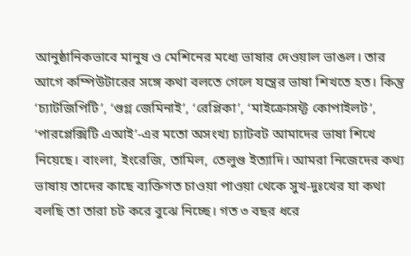আনুষ্ঠানিকভাবে মানুষ ও মেশিনের মধ্যে ভাষার দেওয়াল ভাঙল। তার আগে কম্পিউটারের সঙ্গে কথা বলতে গেলে যন্ত্রের ভাষা শিখতে হত। কিন্তু ‘চ্যাটজিপিটি’, ‘গুগ্ল জেমিনাই’, ‘রেপ্লিকা’, ‘মাইক্রোসফ্ট কোপাইলট’, ‘পারপ্লেক্সিটি এআই’-এর মতো অসংখ্য চ্যাটবট আমাদের ভাষা শিখে নিয়েছে। বাংলা, ইংরেজি, তামিল, তেলুগু ইত্যাদি। আমরা নিজেদের কথ্য ভাষায় তাদের কাছে ব্যক্তিগত চাওয়া পাওয়া থেকে সুখ-দুঃখের যা কথা বলছি তা তারা চট করে বুঝে নিচ্ছে। গত ৩ বছর ধরে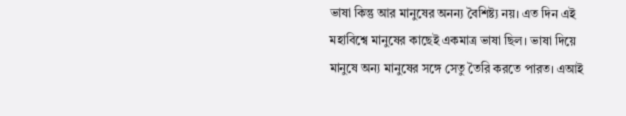ভাষা কিন্তু আর মানুষের অনন্য বৈশিষ্ট্য নয়। এত দিন এই মহাবিশ্বে মানুষের কাছেই একমাত্র ভাষা ছিল। ভাষা দিয়ে মানুষে অন্য মানুষের সঙ্গে সেতু তৈরি করতে পারত। এআই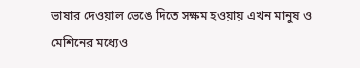ভাষার দেওয়াল ভেঙে দিতে সক্ষম হওয়ায় এখন মানুষ ও মেশিনের মধ্যেও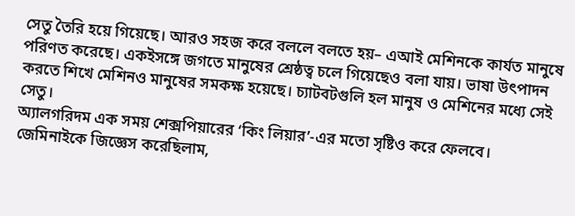সেতু তৈরি হয়ে গিয়েছে। আরও সহজ করে বললে বলতে হয়– এআই মেশিনকে কার্যত মানুষে পরিণত করেছে। একইসঙ্গে জগতে মানুষের শ্রেষ্ঠত্ব চলে গিয়েছেও বলা যায়। ভাষা উৎপাদন করতে শিখে মেশিনও মানুষের সমকক্ষ হয়েছে। চ্যাটবটগুলি হল মানুষ ও মেশিনের মধ্যে সেই সেতু।
অ্যালগরিদম এক সময় শেক্সপিয়ারের ‘কিং লিয়ার’-এর মতো সৃষ্টিও করে ফেলবে।
জেমিনাইকে জিজ্ঞেস করেছিলাম,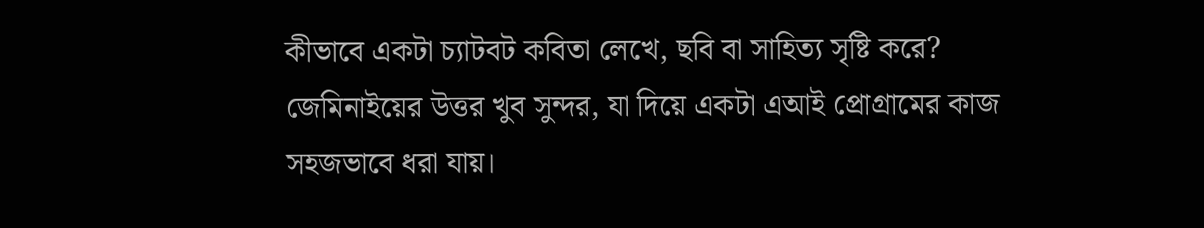কীভাবে একটা চ্যাটবট কবিতা লেখে, ছবি বা সাহিত্য সৃষ্টি করে? জেমিনাইয়ের উত্তর খুব সুন্দর, যা দিয়ে একটা এআই প্রোগ্রামের কাজ সহজভাবে ধরা যায়।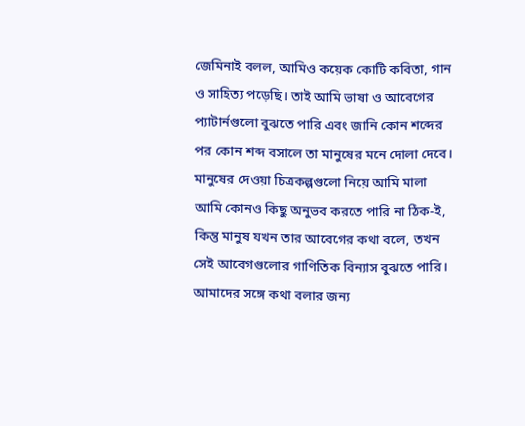জেমিনাই বলল, আমিও কয়েক কোটি কবিতা, গান ও সাহিত্য পড়েছি। তাই আমি ভাষা ও আবেগের প্যাটার্নগুলো বুঝতে পারি এবং জানি কোন শব্দের পর কোন শব্দ বসালে তা মানুষের মনে দোলা দেবে। মানুষের দেওয়া চিত্রকল্পগুলো নিয়ে আমি মালা আমি কোনও কিছু অনুভব করতে পারি না ঠিক-ই, কিন্তু মানুষ যখন তার আবেগের কথা বলে, তখন সেই আবেগগুলোর গাণিতিক বিন্যাস বুঝতে পারি।
আমাদের সঙ্গে কথা বলার জন্য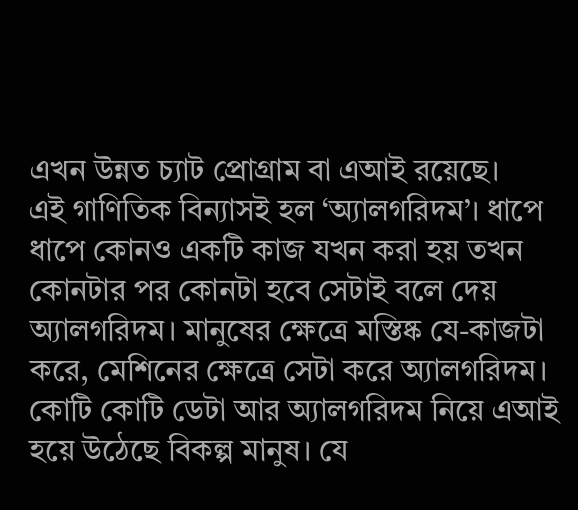এখন উন্নত চ্যাট প্রোগ্রাম বা এআই রয়েছে।
এই গাণিতিক বিন্যাসই হল ‘অ্যালগরিদম’। ধাপে ধাপে কোনও একটি কাজ যখন করা হয় তখন কোনটার পর কোনটা হবে সেটাই বলে দেয় অ্যালগরিদম। মানুষের ক্ষেত্রে মস্তিষ্ক যে-কাজটা করে, মেশিনের ক্ষেত্রে সেটা করে অ্যালগরিদম। কোটি কোটি ডেটা আর অ্যালগরিদম নিয়ে এআই হয়ে উঠেছে বিকল্প মানুষ। যে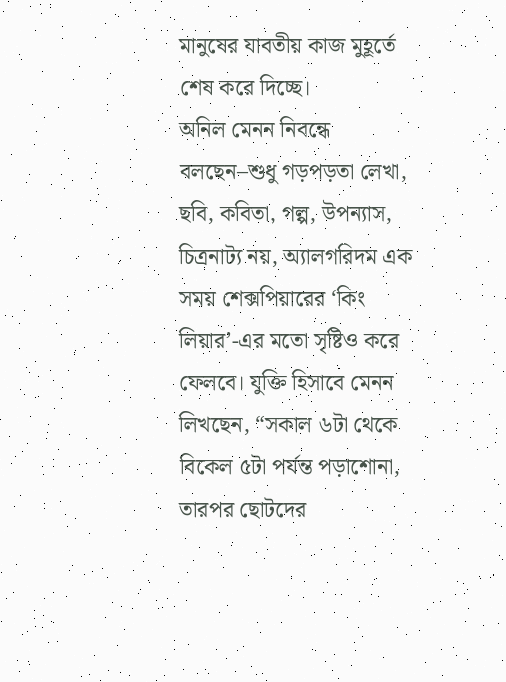মানুষের যাবতীয় কাজ মুহূর্তে শেষ করে দিচ্ছে।
অনিল মেনন নিবন্ধে বলছেন–শুধু গড়পড়তা লেখা, ছবি, কবিতা, গল্প, উপন্যাস, চিত্রনাট্য নয়, অ্যালগরিদম এক সময় শেক্সপিয়ারের ‘কিং লিয়ার’-এর মতো সৃষ্টিও করে ফেলবে। যুক্তি হিসাবে মেনন লিখছেন, “সকাল ৬টা থেকে বিকেল ৫টা পর্যন্ত পড়াশোনা, তারপর ছোটদের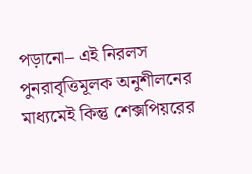পড়ানো– এই নিরলস পুনরাবৃত্তিমূলক অনুশীলনের মাধ্যমেই কিন্তু শেক্সপিয়রের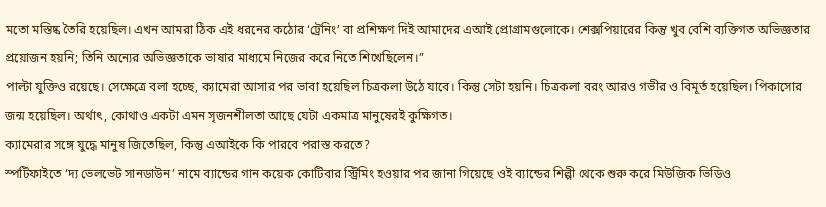মতো মস্তিষ্ক তৈরি হয়েছিল। এখন আমরা ঠিক এই ধরনের কঠোর ‘ট্রেনিং’ বা প্রশিক্ষণ দিই আমাদের এআই প্রোগ্রামগুলোকে। শেক্সপিয়ারের কিন্তু খুব বেশি ব্যক্তিগত অভিজ্ঞতার প্রয়োজন হয়নি; তিনি অন্যের অভিজ্ঞতাকে ভাষার মাধ্যমে নিজের করে নিতে শিখেছিলেন।”
পাল্টা যুক্তিও রয়েছে। সেক্ষেত্রে বলা হচ্ছে, ক্যামেরা আসার পর ভাবা হয়েছিল চিত্রকলা উঠে যাবে। কিন্তু সেটা হয়নি। চিত্রকলা বরং আরও গভীর ও বিমূর্ত হয়েছিল। পিকাসোর জন্ম হয়েছিল। অর্থাৎ, কোথাও একটা এমন সৃজনশীলতা আছে যেটা একমাত্র মানুষেরই কুক্ষিগত।
ক্যামেরার সঙ্গে যুদ্ধে মানুষ জিতেছিল, কিন্তু এআইকে কি পারবে পরাস্ত করতে?
স্পটিফাইতে ‘দ্য ভেলভেট সানডাউন’ নামে ব্যান্ডের গান কয়েক কোটিবার স্ট্রিমিং হওয়ার পর জানা গিয়েছে ওই ব্যান্ডের শিল্পী থেকে শুরু করে মিউজিক ভিডিও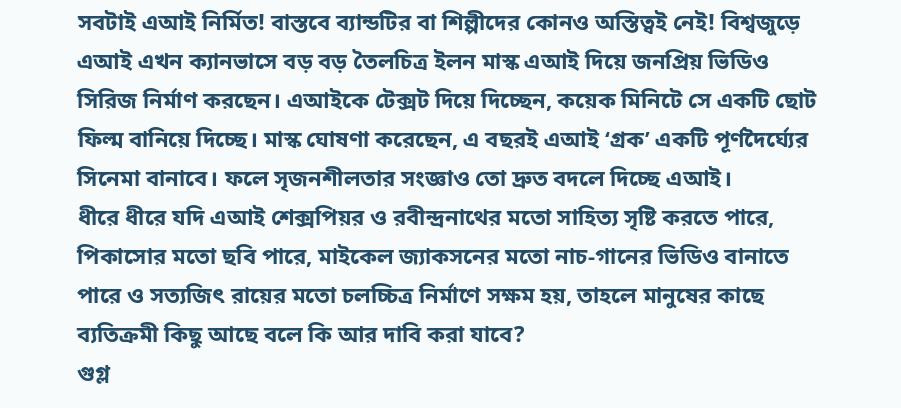সবটাই এআই নির্মিত! বাস্তবে ব্যান্ডটির বা শিল্পীদের কোনও অস্তিত্বই নেই! বিশ্বজুড়ে এআই এখন ক্যানভাসে বড় বড় তৈলচিত্র ইলন মাস্ক এআই দিয়ে জনপ্রিয় ভিডিও সিরিজ নির্মাণ করছেন। এআইকে টেক্সট দিয়ে দিচ্ছেন, কয়েক মিনিটে সে একটি ছোট ফিল্ম বানিয়ে দিচ্ছে। মাস্ক ঘোষণা করেছেন, এ বছরই এআই ‘গ্রক’ একটি পূর্ণদৈর্ঘ্যের সিনেমা বানাবে। ফলে সৃজনশীলতার সংজ্ঞাও তো দ্রুত বদলে দিচ্ছে এআই।
ধীরে ধীরে যদি এআই শেক্সপিয়র ও রবীন্দ্রনাথের মতো সাহিত্য সৃষ্টি করতে পারে, পিকাসোর মতো ছবি পারে, মাইকেল জ্যাকসনের মতো নাচ-গানের ভিডিও বানাতে পারে ও সত্যজিৎ রায়ের মতো চলচ্চিত্র নির্মাণে সক্ষম হয়, তাহলে মানুষের কাছে ব্যতিক্রমী কিছু আছে বলে কি আর দাবি করা যাবে?
গুগ্ল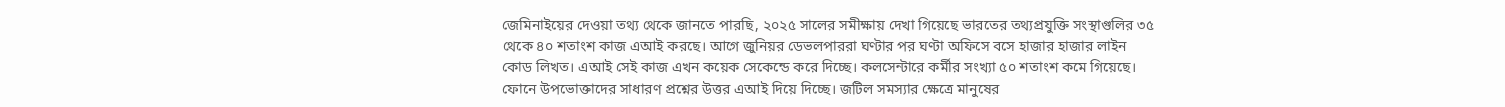জেমিনাইয়ের দেওয়া তথ্য থেকে জানতে পারছি, ২০২৫ সালের সমীক্ষায় দেখা গিয়েছে ভারতের তথ্যপ্রযুক্তি সংস্থাগুলির ৩৫ থেকে ৪০ শতাংশ কাজ এআই করছে। আগে জুনিয়র ডেভলপাররা ঘণ্টার পর ঘণ্টা অফিসে বসে হাজার হাজার লাইন কোড লিখত। এআই সেই কাজ এখন কয়েক সেকেন্ডে করে দিচ্ছে। কলসেন্টারে কর্মীর সংখ্যা ৫০ শতাংশ কমে গিয়েছে। ফোনে উপভোক্তাদের সাধারণ প্রশ্নের উত্তর এআই দিয়ে দিচ্ছে। জটিল সমস্যার ক্ষেত্রে মানুষের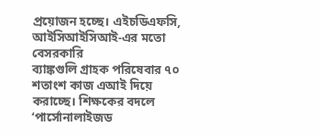প্রয়োজন হচ্ছে। এইচডিএফসি, আইসিআইসিআই-এর মতো বেসরকারি
ব্যাঙ্কগুলি গ্রাহক পরিষেবার ৭০ শতাংশ কাজ এআই দিয়ে করাচ্ছে। শিক্ষকের বদলে ‘পার্সোনালাইজড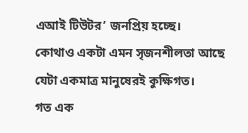এআই টিউটর’ জনপ্রিয় হচ্ছে।
কোথাও একটা এমন সৃজনশীলতা আছে যেটা একমাত্র মানুষেরই কুক্ষিগত।
গত এক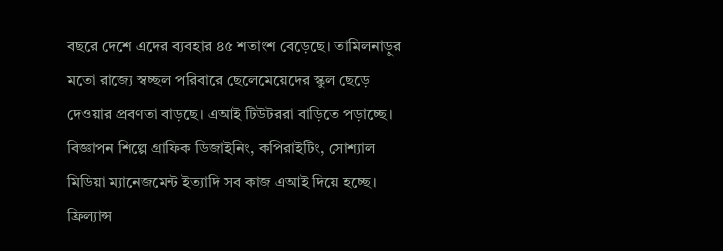বছরে দেশে এদের ব্যবহার ৪৫ শতাংশ বেড়েছে। তামিলনাড়ুর মতো রাজ্যে স্বচ্ছল পরিবারে ছেলেমেয়েদের স্কুল ছেড়ে দেওয়ার প্রবণতা বাড়ছে। এআই টিউটররা বাড়িতে পড়াচ্ছে। বিজ্ঞাপন শিল্পে গ্রাফিক ডিজাইনিং, কপিরাইটিং, সোশ্যাল মিডিয়া ম্যানেজমেন্ট ইত্যাদি সব কাজ এআই দিয়ে হচ্ছে। ফ্রিল্যান্স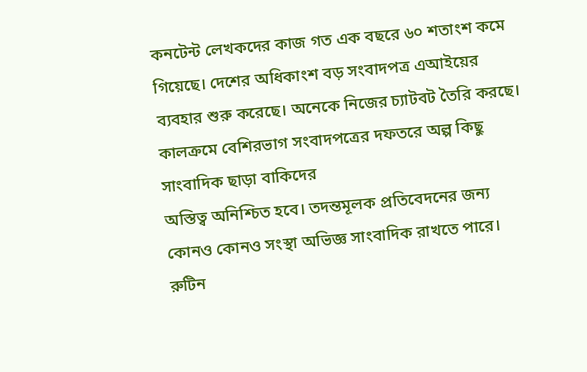কনটেন্ট লেখকদের কাজ গত এক বছরে ৬০ শতাংশ কমে গিয়েছে। দেশের অধিকাংশ বড় সংবাদপত্র এআইয়ের ব্যবহার শুরু করেছে। অনেকে নিজের চ্যাটবট তৈরি করছে। কালক্রমে বেশিরভাগ সংবাদপত্রের দফতরে অল্প কিছু সাংবাদিক ছাড়া বাকিদের
অস্তিত্ব অনিশ্চিত হবে। তদন্তমূলক প্রতিবেদনের জন্য কোনও কোনও সংস্থা অভিজ্ঞ সাংবাদিক রাখতে পারে। রুটিন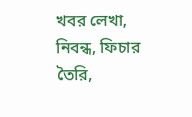খবর লেখা, নিবন্ধ, ফিচার তৈরি,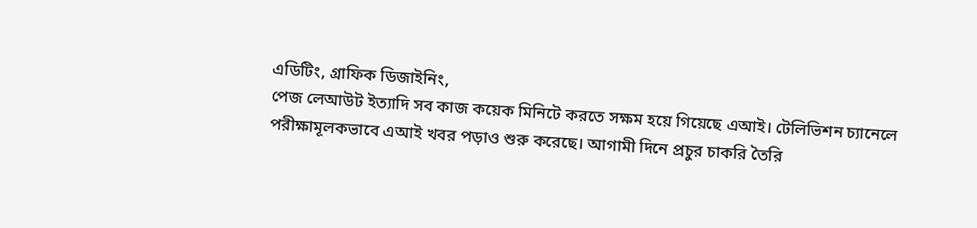এডিটিং, গ্রাফিক ডিজাইনিং,
পেজ লেআউট ইত্যাদি সব কাজ কয়েক মিনিটে করতে সক্ষম হয়ে গিয়েছে এআই। টেলিভিশন চ্যানেলে পরীক্ষামূলকভাবে এআই খবর পড়াও শুরু করেছে। আগামী দিনে প্রচুর চাকরি তৈরি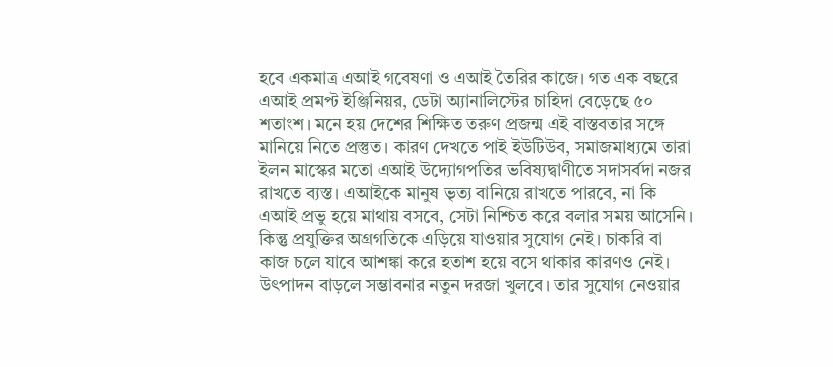হবে একমাত্র এআই গবেষণা ও এআই তৈরির কাজে। গত এক বছরে এআই প্রমপ্ট ইঞ্জিনিয়র, ডেটা অ্যানালিস্টের চাহিদা বেড়েছে ৫০ শতাংশ। মনে হয় দেশের শিক্ষিত তরুণ প্রজন্ম এই বাস্তবতার সঙ্গে মানিয়ে নিতে প্রস্তুত। কারণ দেখতে পাই ইউটিউব, সমাজমাধ্যমে তারা ইলন মাস্কের মতো এআই উদ্যোগপতির ভবিষ্যদ্বাণীতে সদাসর্বদা নজর রাখতে ব্যস্ত। এআইকে মানুষ ভৃত্য বানিয়ে রাখতে পারবে, না কি এআই প্রভু হয়ে মাথায় বসবে, সেটা নিশ্চিত করে বলার সময় আসেনি। কিন্তু প্রযুক্তির অগ্রগতিকে এড়িয়ে যাওয়ার সুযোগ নেই। চাকরি বা কাজ চলে যাবে আশঙ্কা করে হতাশ হয়ে বসে থাকার কারণও নেই। উৎপাদন বাড়লে সম্ভাবনার নতুন দরজা খুলবে। তার সুযোগ নেওয়ার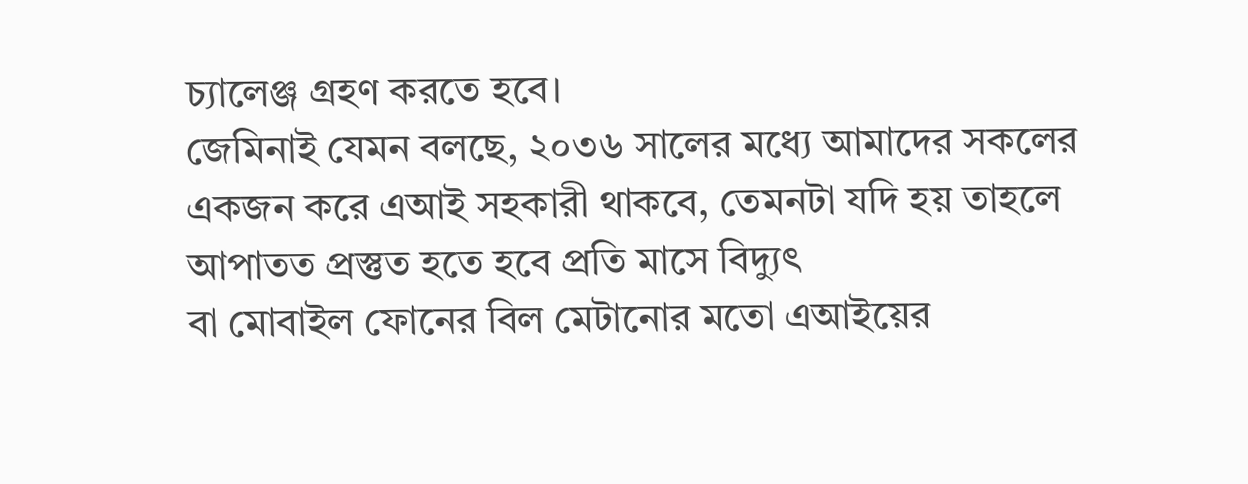চ্যালেঞ্জ গ্রহণ করতে হবে।
জেমিনাই যেমন বলছে, ২০৩৬ সালের মধ্যে আমাদের সকলের একজন করে এআই সহকারী থাকবে, তেমনটা যদি হয় তাহলে আপাতত প্রস্তুত হতে হবে প্রতি মাসে বিদ্যুৎ
বা মোবাইল ফোনের বিল মেটানোর মতো এআইয়ের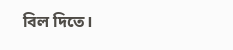বিল দিতে।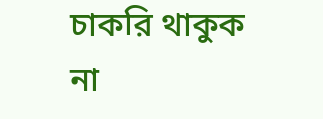চাকরি থাকুক না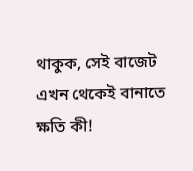থাকুক, সেই বাজেট এখন থেকেই বানাতে ক্ষতি কী!